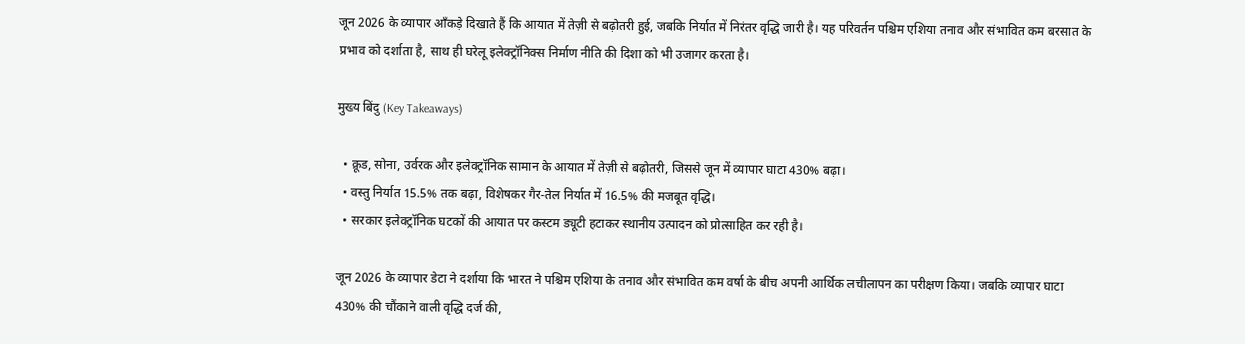जून 2026 के व्यापार आँकड़े दिखाते हैं कि आयात में तेज़ी से बढ़ोतरी हुई, जबकि निर्यात में निरंतर वृद्धि जारी है। यह परिवर्तन पश्चिम एशिया तनाव और संभावित कम बरसात के प्रभाव को दर्शाता है, साथ ही घरेलू इलेक्ट्रॉनिक्स निर्माण नीति की दिशा को भी उजागर करता है।

मुख्य बिंदु (Key Takeaways)

  • क्रूड, सोना, उर्वरक और इलेक्ट्रॉनिक सामान के आयात में तेज़ी से बढ़ोतरी, जिससे जून में व्यापार घाटा 430% बढ़ा।
  • वस्तु निर्यात 15.5% तक बढ़ा, विशेषकर गैर‑तेल निर्यात में 16.5% की मजबूत वृद्धि।
  • सरकार इलेक्ट्रॉनिक घटकों की आयात पर कस्टम ड्यूटी हटाकर स्थानीय उत्पादन को प्रोत्साहित कर रही है।

जून 2026 के व्यापार डेटा ने दर्शाया कि भारत ने पश्चिम एशिया के तनाव और संभावित कम वर्षा के बीच अपनी आर्थिक लचीलापन का परीक्षण किया। जबकि व्यापार घाटा 430% की चौंकाने वाली वृद्धि दर्ज की,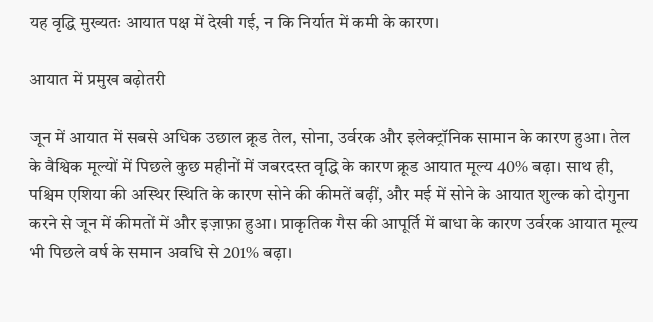यह वृद्धि मुख्यतः आयात पक्ष में देखी गई, न कि निर्यात में कमी के कारण।

आयात में प्रमुख बढ़ोतरी

जून में आयात में सबसे अधिक उछाल क्रूड तेल, सोना, उर्वरक और इलेक्ट्रॉनिक सामान के कारण हुआ। तेल के वैश्विक मूल्यों में पिछले कुछ महीनों में जबरदस्त वृद्धि के कारण क्रूड आयात मूल्य 40% बढ़ा। साथ ही, पश्चिम एशिया की अस्थिर स्थिति के कारण सोने की कीमतें बढ़ीं, और मई में सोने के आयात शुल्क को दोगुना करने से जून में कीमतों में और इज़ाफ़ा हुआ। प्राकृतिक गैस की आपूर्ति में बाधा के कारण उर्वरक आयात मूल्य भी पिछले वर्ष के समान अवधि से 201% बढ़ा।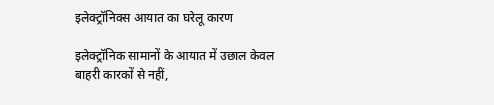इलेक्ट्रॉनिक्स आयात का घरेलू कारण

इलेक्ट्रॉनिक सामानों के आयात में उछाल केवल बाहरी कारकों से नहीं,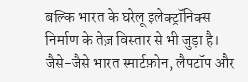बल्कि भारत के घरेलू इलेक्ट्रॉनिक्स निर्माण के तेज़ विस्तार से भी जुड़ा है। जैसे-जैसे भारत स्मार्टफ़ोन, लैपटॉप और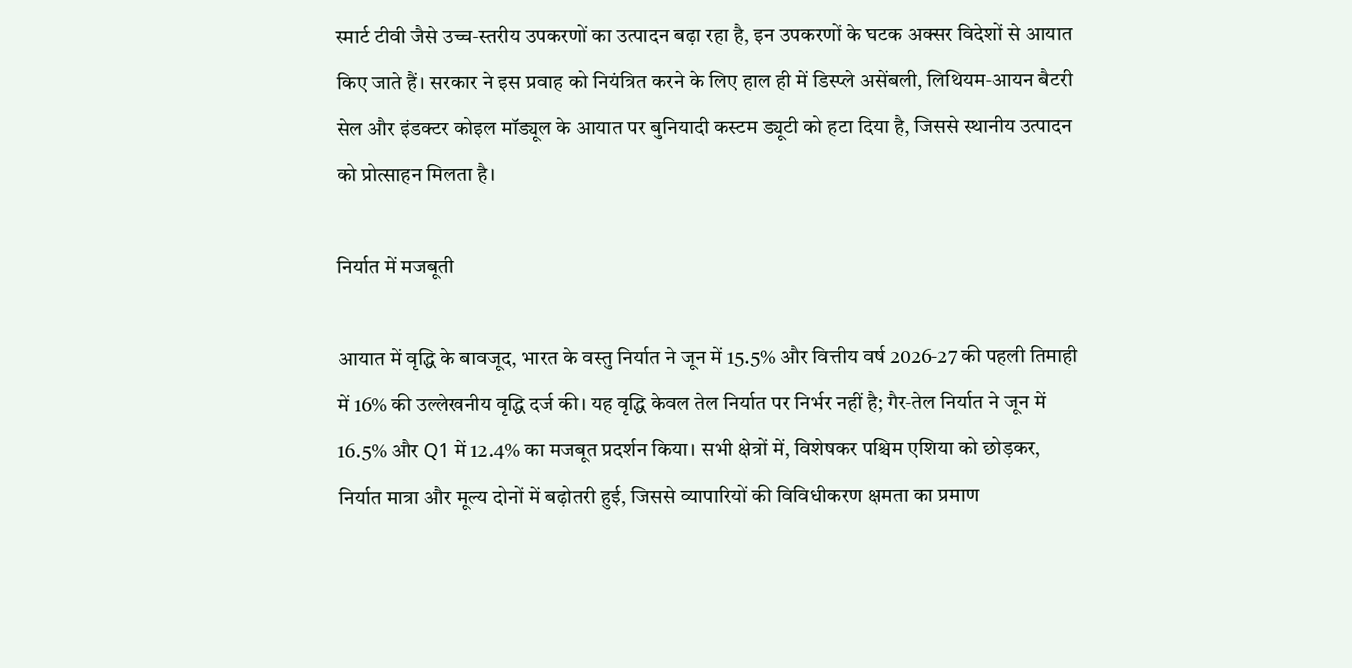स्मार्ट टीवी जैसे उच्च‑स्तरीय उपकरणों का उत्पादन बढ़ा रहा है, इन उपकरणों के घटक अक्सर विदेशों से आयात किए जाते हैं। सरकार ने इस प्रवाह को नियंत्रित करने के लिए हाल ही में डिस्प्ले असेंबली, लिथियम‑आयन बैटरी सेल और इंडक्टर कोइल मॉड्यूल के आयात पर बुनियादी कस्टम ड्यूटी को हटा दिया है, जिससे स्थानीय उत्पादन को प्रोत्साहन मिलता है।

निर्यात में मजबूती

आयात में वृद्धि के बावजूद, भारत के वस्तु निर्यात ने जून में 15.5% और वित्तीय वर्ष 2026‑27 की पहली तिमाही में 16% की उल्लेखनीय वृद्धि दर्ज की। यह वृद्धि केवल तेल निर्यात पर निर्भर नहीं है; गैर‑तेल निर्यात ने जून में 16.5% और Q1 में 12.4% का मजबूत प्रदर्शन किया। सभी क्षेत्रों में, विशेषकर पश्चिम एशिया को छोड़कर, निर्यात मात्रा और मूल्य दोनों में बढ़ोतरी हुई, जिससे व्यापारियों की विविधीकरण क्षमता का प्रमाण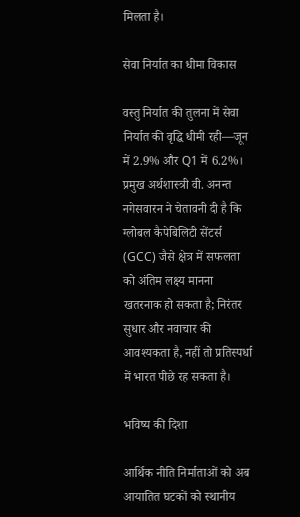मिलता है।

सेवा निर्यात का धीमा विकास

वस्तु निर्यात की तुलना में सेवा निर्यात की वृद्धि धीमी रही—जून में 2.9% और Q1 में 6.2%। प्रमुख अर्थशास्त्री वी. अनन्त नगेसवारन ने चेतावनी दी है कि ग्लोबल कैपेबिलिटी सेंटर्स (GCC) जैसे क्षेत्र में सफलता को अंतिम लक्ष्य मानना खतरनाक हो सकता है; निरंतर सुधार और नवाचार की आवश्यकता है, नहीं तो प्रतिस्पर्धा में भारत पीछे रह सकता है।

भविष्य की दिशा

आर्थिक नीति निर्माताओं को अब आयातित घटकों को स्थानीय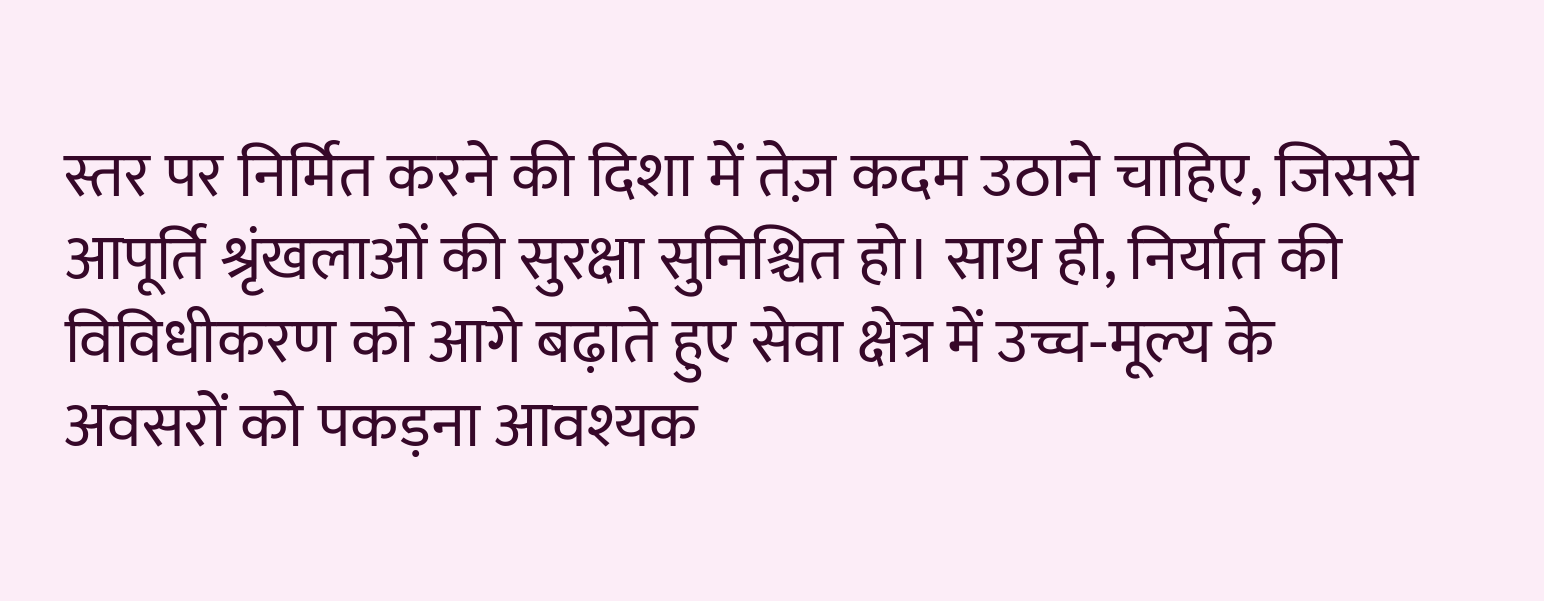स्तर पर निर्मित करने की दिशा में तेज़ कदम उठाने चाहिए, जिससे आपूर्ति श्रृंखलाओं की सुरक्षा सुनिश्चित हो। साथ ही, निर्यात की विविधीकरण को आगे बढ़ाते हुए सेवा क्षेत्र में उच्च‑मूल्य के अवसरों को पकड़ना आवश्यक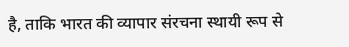है, ताकि भारत की व्यापार संरचना स्थायी रूप से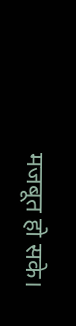मजबूत हो सके।